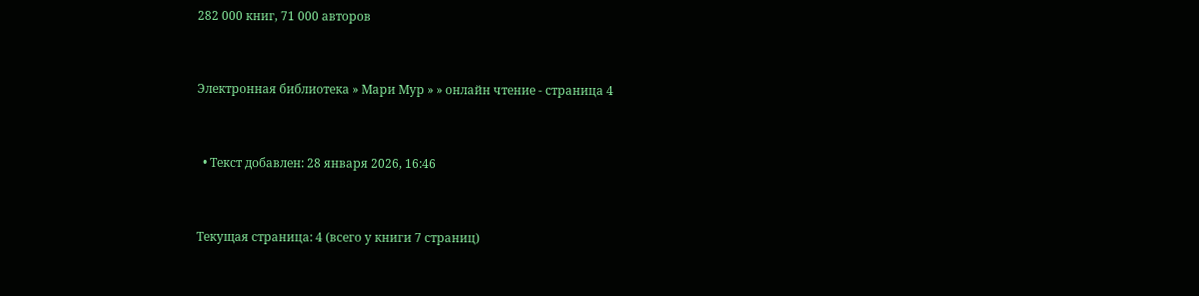282 000 книг, 71 000 авторов


Электронная библиотека » Мари Мур » » онлайн чтение - страница 4


  • Текст добавлен: 28 января 2026, 16:46


Текущая страница: 4 (всего у книги 7 страниц)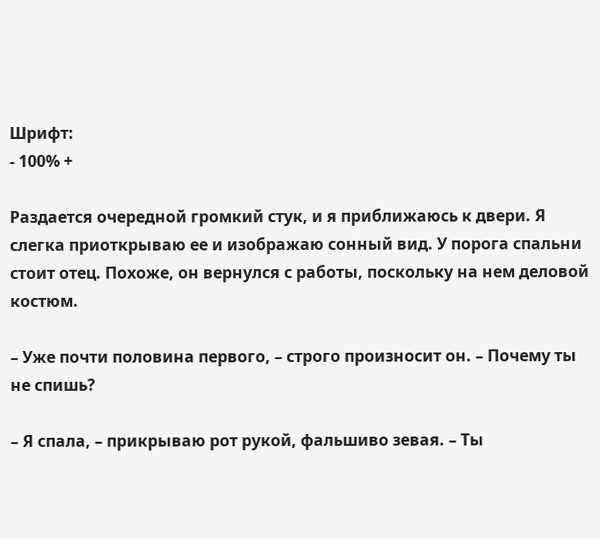Шрифт:
- 100% +

Раздается очередной громкий стук, и я приближаюсь к двери. Я слегка приоткрываю ее и изображаю сонный вид. У порога спальни стоит отец. Похоже, он вернулся с работы, поскольку на нем деловой костюм.

– Уже почти половина первого, – строго произносит он. – Почему ты не спишь?

– Я спала, – прикрываю рот рукой, фальшиво зевая. – Ты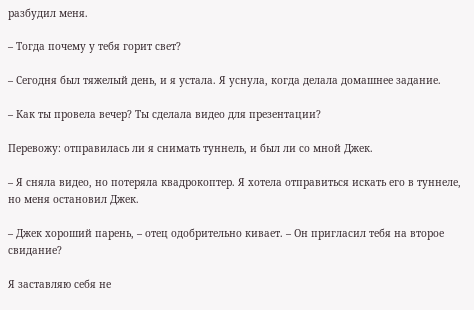разбудил меня.

– Тогда почему у тебя горит свет?

– Сегодня был тяжелый день, и я устала. Я уснула, когда делала домашнее задание.

– Как ты провела вечер? Ты сделала видео для презентации?

Перевожу: отправилась ли я снимать туннель, и был ли со мной Джек.

– Я сняла видео, но потеряла квадрокоптер. Я хотела отправиться искать его в туннеле, но меня остановил Джек.

– Джек хороший парень, – отец одобрительно кивает. – Он пригласил тебя на второе свидание?

Я заставляю себя не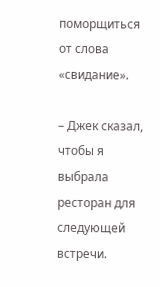поморщиться от слова «свидание».

– Джек сказал, чтобы я выбрала ресторан для следующей встречи.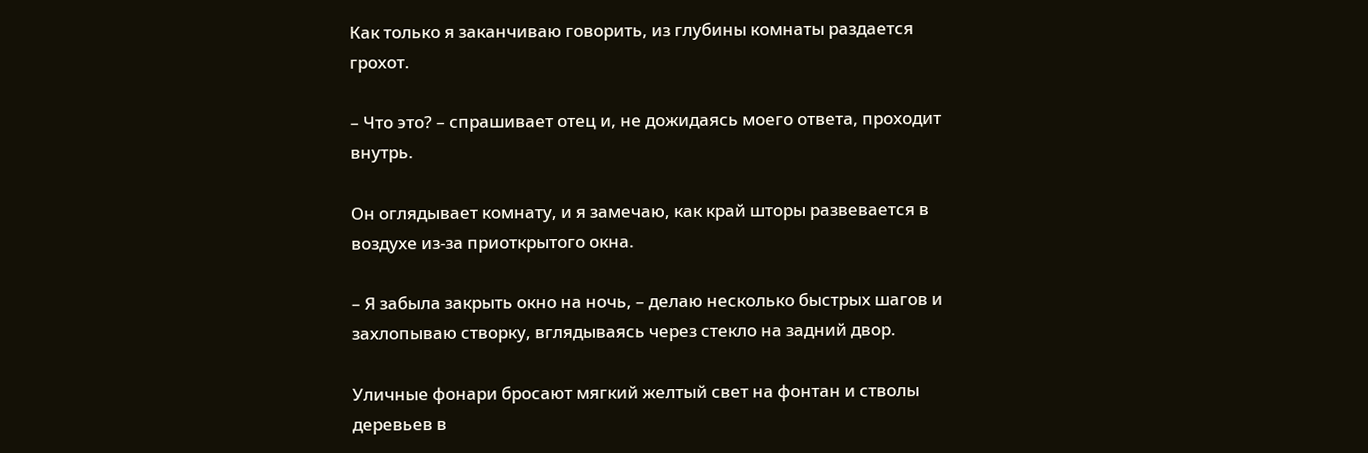Как только я заканчиваю говорить, из глубины комнаты раздается грохот.

– Что это? – спрашивает отец и, не дожидаясь моего ответа, проходит внутрь.

Он оглядывает комнату, и я замечаю, как край шторы развевается в воздухе из-за приоткрытого окна.

– Я забыла закрыть окно на ночь, – делаю несколько быстрых шагов и захлопываю створку, вглядываясь через стекло на задний двор.

Уличные фонари бросают мягкий желтый свет на фонтан и стволы деревьев в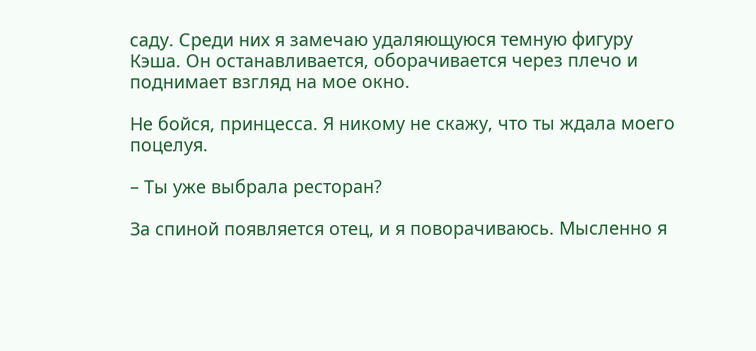саду. Среди них я замечаю удаляющуюся темную фигуру Кэша. Он останавливается, оборачивается через плечо и поднимает взгляд на мое окно.

Не бойся, принцесса. Я никому не скажу, что ты ждала моего поцелуя.

– Ты уже выбрала ресторан?

За спиной появляется отец, и я поворачиваюсь. Мысленно я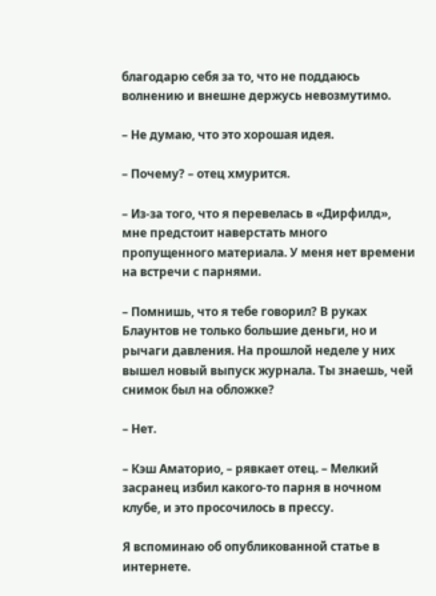благодарю себя за то, что не поддаюсь волнению и внешне держусь невозмутимо.

– Не думаю, что это хорошая идея.

– Почему? – отец хмурится.

– Из-за того, что я перевелась в «Дирфилд», мне предстоит наверстать много пропущенного материала. У меня нет времени на встречи с парнями.

– Помнишь, что я тебе говорил? В руках Блаунтов не только большие деньги, но и рычаги давления. На прошлой неделе у них вышел новый выпуск журнала. Ты знаешь, чей снимок был на обложке?

– Нет.

– Кэш Аматорио, – рявкает отец. – Мелкий засранец избил какого-то парня в ночном клубе, и это просочилось в прессу.

Я вспоминаю об опубликованной статье в интернете.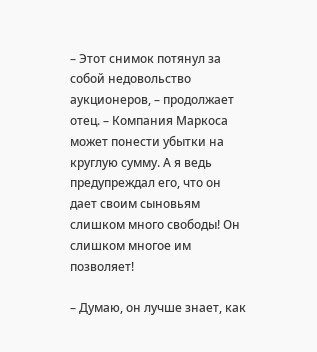– Этот снимок потянул за собой недовольство аукционеров, – продолжает отец. – Компания Маркоса может понести убытки на круглую сумму. А я ведь предупреждал его, что он дает своим сыновьям слишком много свободы! Он слишком многое им позволяет!

– Думаю, он лучше знает, как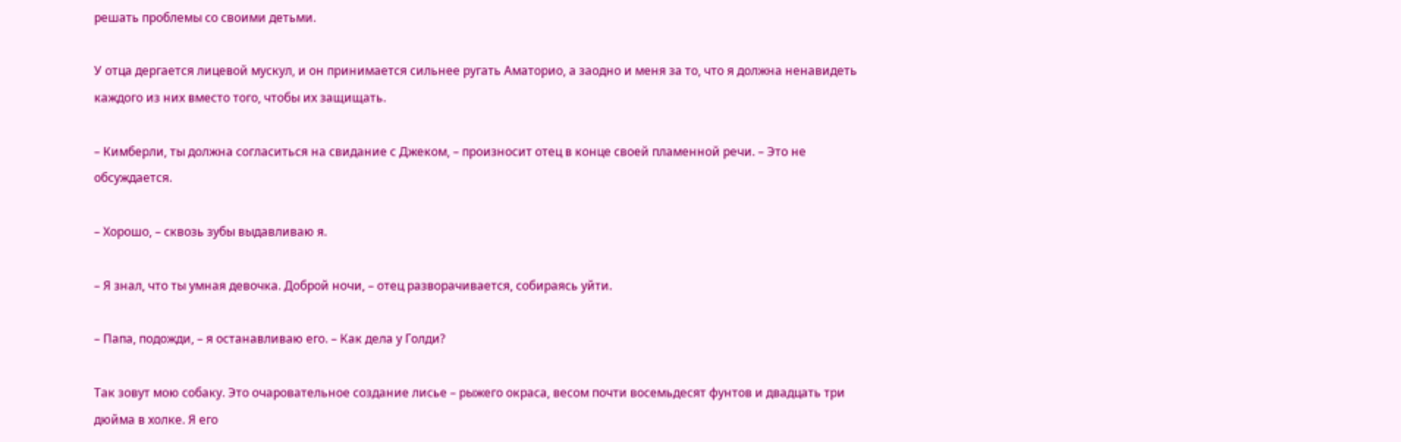решать проблемы со своими детьми.

У отца дергается лицевой мускул, и он принимается сильнее ругать Аматорио, а заодно и меня за то, что я должна ненавидеть каждого из них вместо того, чтобы их защищать.

– Кимберли, ты должна согласиться на свидание с Джеком, – произносит отец в конце своей пламенной речи. – Это не обсуждается.

– Хорошо, – сквозь зубы выдавливаю я.

– Я знал, что ты умная девочка. Доброй ночи, – отец разворачивается, собираясь уйти.

– Папа, подожди, – я останавливаю его. – Как дела у Голди?

Так зовут мою собаку. Это очаровательное создание лисье – рыжего окраса, весом почти восемьдесят фунтов и двадцать три дюйма в холке. Я его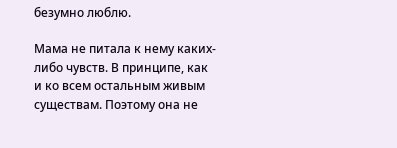безумно люблю.

Мама не питала к нему каких-либо чувств. В принципе, как и ко всем остальным живым существам. Поэтому она не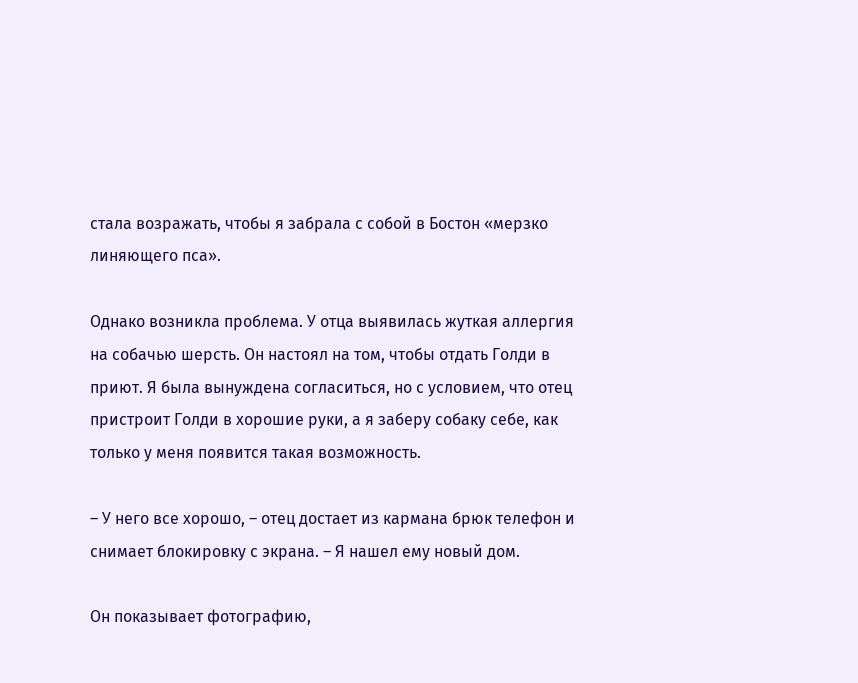стала возражать, чтобы я забрала с собой в Бостон «мерзко линяющего пса».

Однако возникла проблема. У отца выявилась жуткая аллергия на собачью шерсть. Он настоял на том, чтобы отдать Голди в приют. Я была вынуждена согласиться, но с условием, что отец пристроит Голди в хорошие руки, а я заберу собаку себе, как только у меня появится такая возможность.

– У него все хорошо, – отец достает из кармана брюк телефон и снимает блокировку с экрана. – Я нашел ему новый дом.

Он показывает фотографию,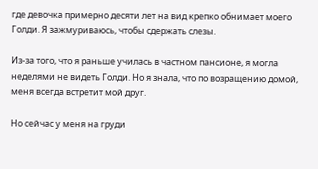где девочка примерно десяти лет на вид крепко обнимает моего Голди. Я зажмуриваюсь, чтобы сдержать слезы.

Из-за того, что я раньше училась в частном пансионе, я могла неделями не видеть Голди. Но я знала, что по возращению домой, меня всегда встретит мой друг.

Но сейчас у меня на груди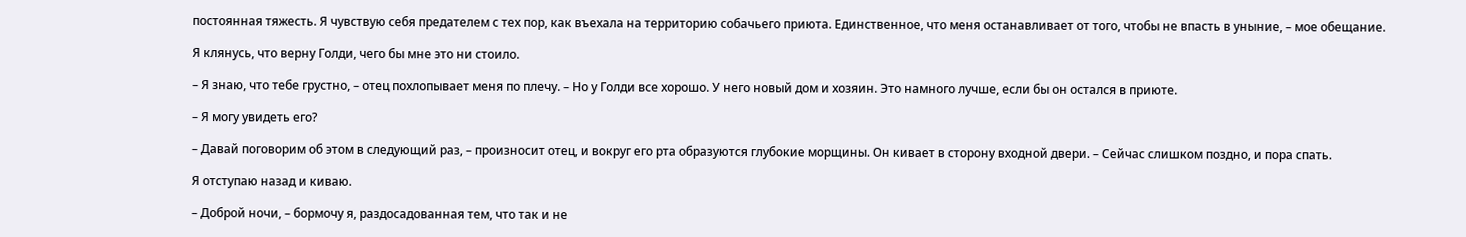постоянная тяжесть. Я чувствую себя предателем с тех пор, как въехала на территорию собачьего приюта. Единственное, что меня останавливает от того, чтобы не впасть в уныние, – мое обещание.

Я клянусь, что верну Голди, чего бы мне это ни стоило.

– Я знаю, что тебе грустно, – отец похлопывает меня по плечу. – Но у Голди все хорошо. У него новый дом и хозяин. Это намного лучше, если бы он остался в приюте.

– Я могу увидеть его?

– Давай поговорим об этом в следующий раз, – произносит отец, и вокруг его рта образуются глубокие морщины. Он кивает в сторону входной двери. – Сейчас слишком поздно, и пора спать.

Я отступаю назад и киваю.

– Доброй ночи, – бормочу я, раздосадованная тем, что так и не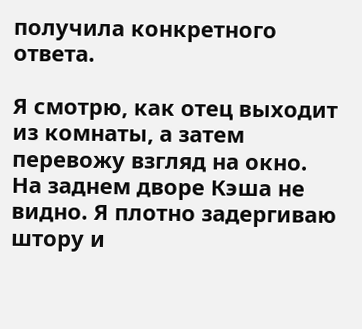получила конкретного ответа.

Я смотрю, как отец выходит из комнаты, а затем перевожу взгляд на окно. На заднем дворе Кэша не видно. Я плотно задергиваю штору и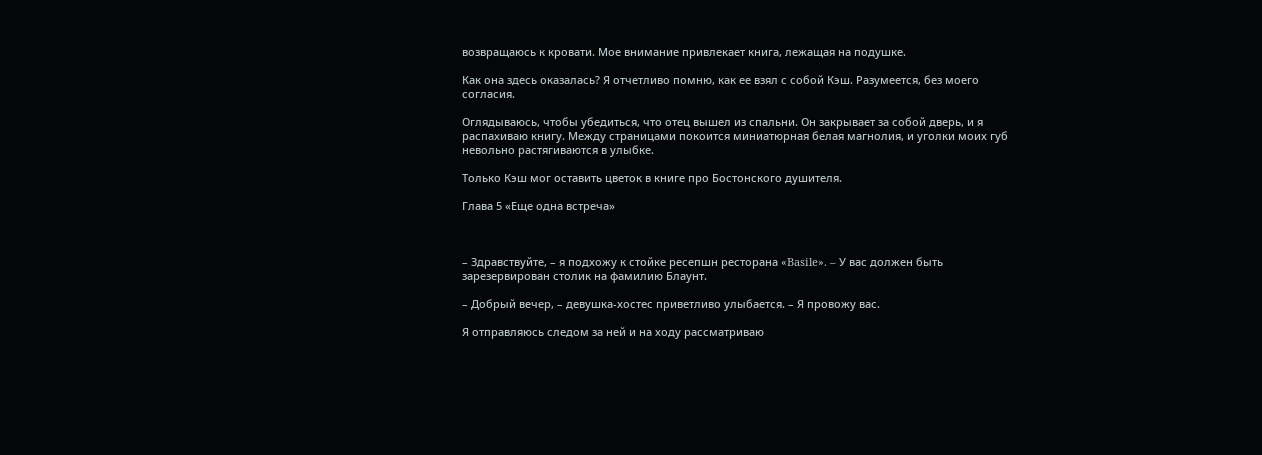возвращаюсь к кровати. Мое внимание привлекает книга, лежащая на подушке.

Как она здесь оказалась? Я отчетливо помню, как ее взял с собой Кэш. Разумеется, без моего согласия.

Оглядываюсь, чтобы убедиться, что отец вышел из спальни. Он закрывает за собой дверь, и я распахиваю книгу. Между страницами покоится миниатюрная белая магнолия, и уголки моих губ невольно растягиваются в улыбке.

Только Кэш мог оставить цветок в книге про Бостонского душителя.

Глава 5 «Еще одна встреча»



– Здравствуйте, – я подхожу к стойке ресепшн ресторана «Basile». – У вас должен быть зарезервирован столик на фамилию Блаунт.

– Добрый вечер, – девушка-хостес приветливо улыбается. – Я провожу вас.

Я отправляюсь следом за ней и на ходу рассматриваю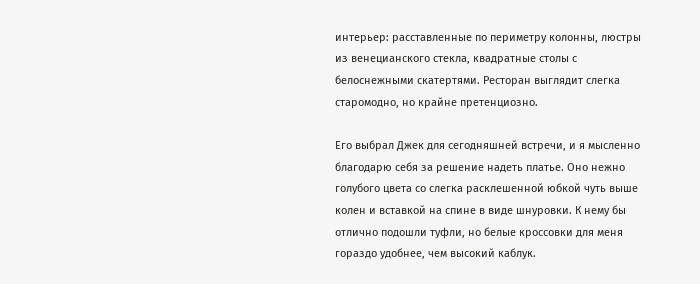интерьер: расставленные по периметру колонны, люстры из венецианского стекла, квадратные столы с белоснежными скатертями. Ресторан выглядит слегка старомодно, но крайне претенциозно.

Его выбрал Джек для сегодняшней встречи, и я мысленно благодарю себя за решение надеть платье. Оно нежно голубого цвета со слегка расклешенной юбкой чуть выше колен и вставкой на спине в виде шнуровки. К нему бы отлично подошли туфли, но белые кроссовки для меня гораздо удобнее, чем высокий каблук.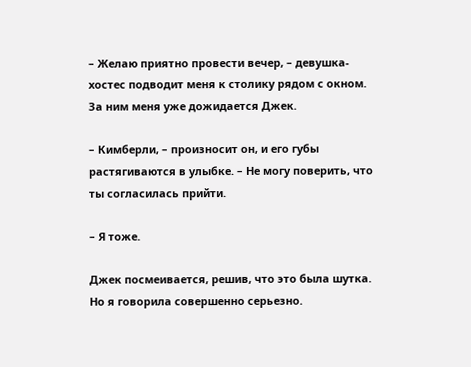– Желаю приятно провести вечер, – девушка-хостес подводит меня к столику рядом с окном. За ним меня уже дожидается Джек.

– Кимберли, – произносит он, и его губы растягиваются в улыбке. – Не могу поверить, что ты согласилась прийти.

– Я тоже.

Джек посмеивается, решив, что это была шутка. Но я говорила совершенно серьезно.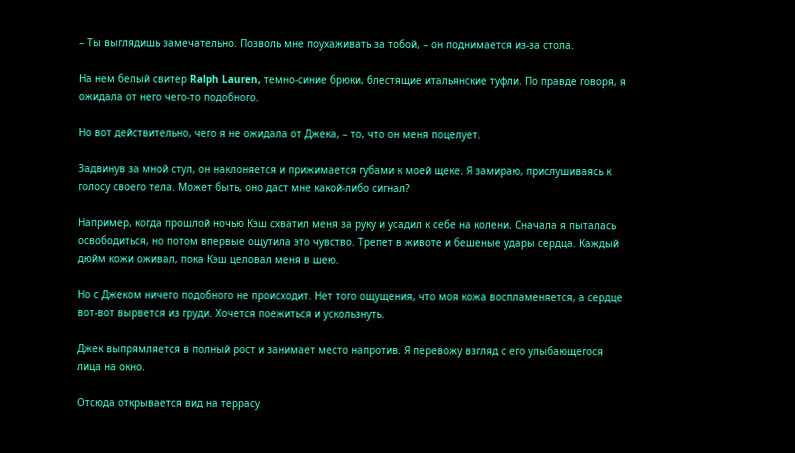– Ты выглядишь замечательно. Позволь мне поухаживать за тобой, – он поднимается из-за стола.

На нем белый свитер Ralph Lauren, темно-синие брюки, блестящие итальянские туфли. По правде говоря, я ожидала от него чего-то подобного.

Но вот действительно, чего я не ожидала от Джека, – то, что он меня поцелует.

Задвинув за мной стул, он наклоняется и прижимается губами к моей щеке. Я замираю, прислушиваясь к голосу своего тела. Может быть, оно даст мне какой-либо сигнал?

Например, когда прошлой ночью Кэш схватил меня за руку и усадил к себе на колени. Сначала я пыталась освободиться, но потом впервые ощутила это чувство. Трепет в животе и бешеные удары сердца. Каждый дюйм кожи оживал, пока Кэш целовал меня в шею.

Но с Джеком ничего подобного не происходит. Нет того ощущения, что моя кожа воспламеняется, а сердце вот-вот вырвется из груди. Хочется поежиться и ускользнуть.

Джек выпрямляется в полный рост и занимает место напротив. Я перевожу взгляд с его улыбающегося лица на окно.

Отсюда открывается вид на террасу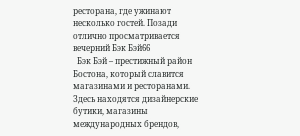ресторана, где ужинают несколько гостей. Позади отлично просматривается вечерний Бэк Бэй66
  Бэк Бэй – престижный район Бостона, который славится магазинами и ресторанами. Здесь находятся дизайнерские бутики, магазины международных брендов,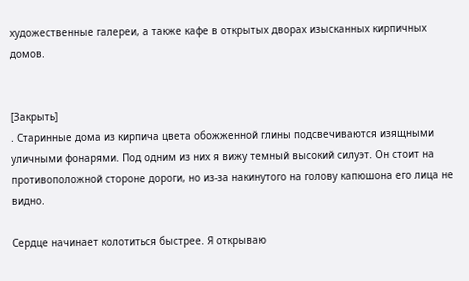художественные галереи, а также кафе в открытых дворах изысканных кирпичных домов.


[Закрыть]
. Старинные дома из кирпича цвета обожженной глины подсвечиваются изящными уличными фонарями. Под одним из них я вижу темный высокий силуэт. Он стоит на противоположной стороне дороги, но из-за накинутого на голову капюшона его лица не видно.

Сердце начинает колотиться быстрее. Я открываю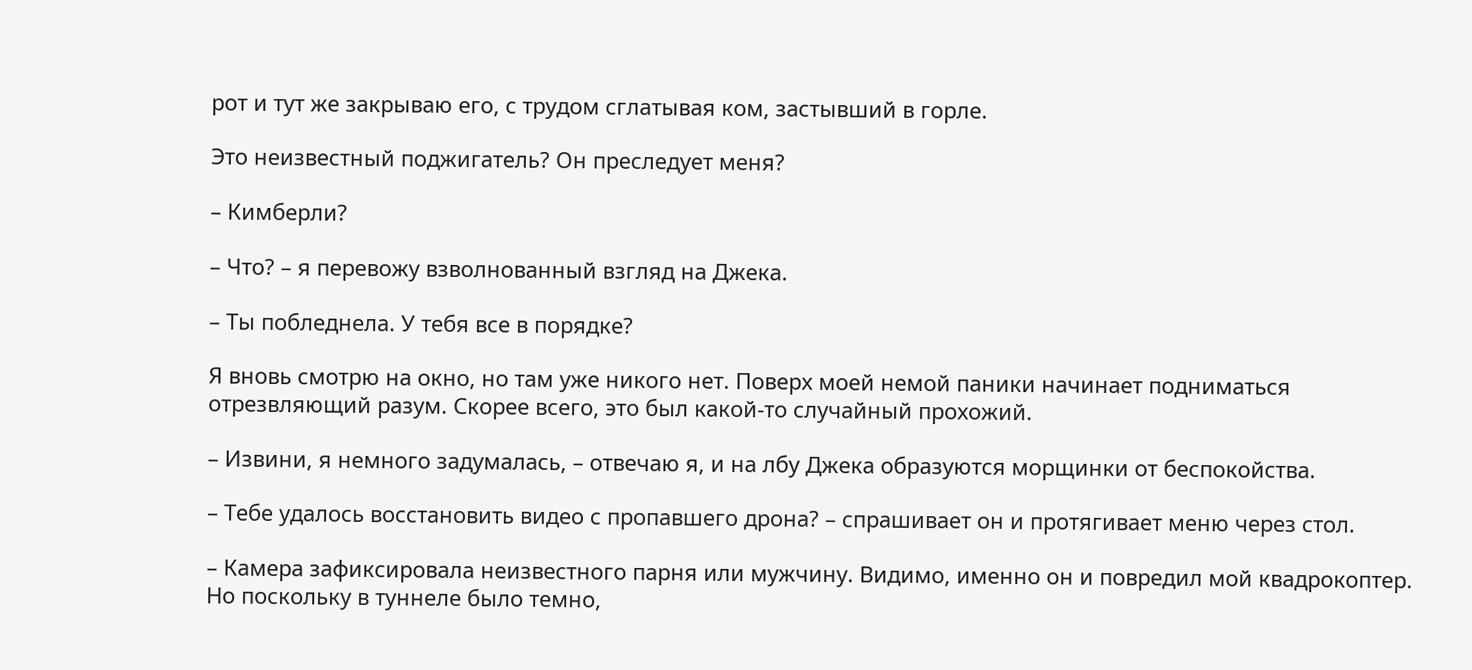рот и тут же закрываю его, с трудом сглатывая ком, застывший в горле.

Это неизвестный поджигатель? Он преследует меня?

– Кимберли?

– Что? – я перевожу взволнованный взгляд на Джека.

– Ты побледнела. У тебя все в порядке?

Я вновь смотрю на окно, но там уже никого нет. Поверх моей немой паники начинает подниматься отрезвляющий разум. Скорее всего, это был какой-то случайный прохожий.

– Извини, я немного задумалась, – отвечаю я, и на лбу Джека образуются морщинки от беспокойства.

– Тебе удалось восстановить видео с пропавшего дрона? – спрашивает он и протягивает меню через стол.

– Камера зафиксировала неизвестного парня или мужчину. Видимо, именно он и повредил мой квадрокоптер. Но поскольку в туннеле было темно,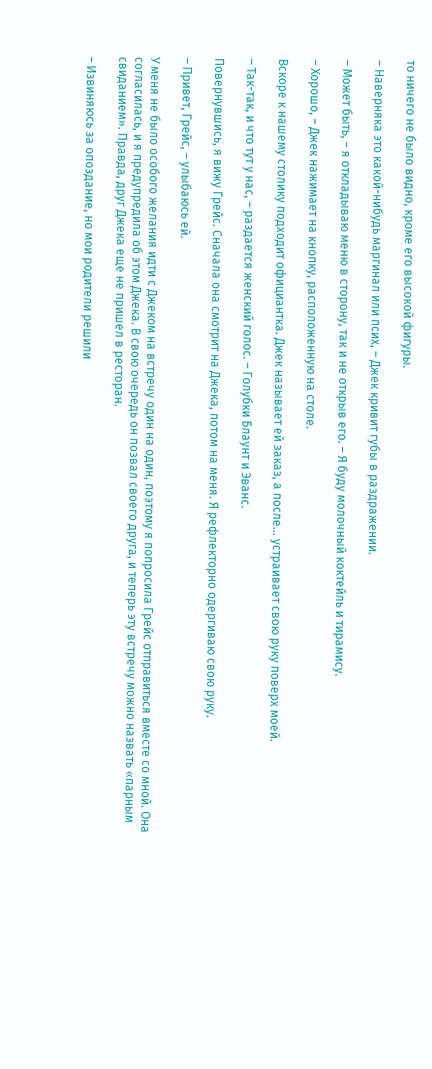то ничего не было видно, кроме его высокой фигуры.

– Наверняка это какой-нибудь маргинал или псих, – Джек кривит губы в раздражении.

– Может быть, – я откладываю меню в сторону, так и не открыв его. – Я буду молочный коктейль и тирамису.

– Хорошо, – Джек нажимает на кнопку, расположенную на столе.

Вскоре к нашему столику подходит официантка. Джек называет ей заказ, а после… устраивает свою руку поверх моей.

– Так-так, и что тут у нас, – раздается женский голос. – Голубки Блаунт и Эванс.

Повернувшись, я вижу Грейс. Сначала она смотрит на Джека, потом на меня. Я рефлекторно одергиваю свою руку.

– Привет, Грейс, – улыбаюсь ей.

У меня не было особого желания идти с Джеком на встречу один на один, поэтому я попросила Грейс отправиться вместе со мной. Она согласилась, и я предупредила об этом Джека. В свою очередь он позвал своего друга, и теперь эту встречу можно назвать «парным свиданием». Правда, друг Джека еще не пришел в ресторан.

– Извиняюсь за опоздание, но мои родители решили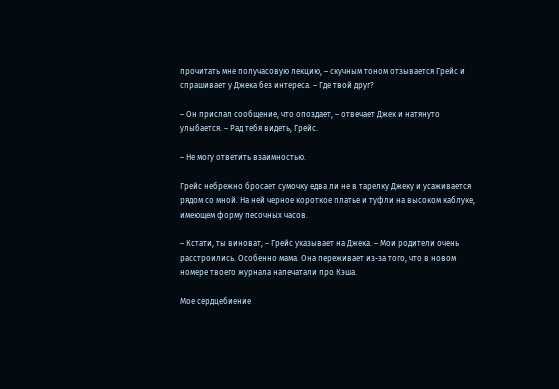прочитать мне получасовую лекцию, – скучным тоном отзывается Грейс и спрашивает у Джека без интереса. – Где твой друг?

– Он прислал сообщение, что опоздает, – отвечает Джек и натянуто улыбается. – Рад тебя видеть, Грейс.

– Не могу ответить взаимностью.

Грейс небрежно бросает сумочку едва ли не в тарелку Джеку и усаживается рядом со мной. На ней черное короткое платье и туфли на высоком каблуке, имеющем форму песочных часов.

– Кстати, ты виноват, – Грейс указывает на Джека. – Мои родители очень расстроились. Особенно мама. Она переживает из-за того, что в новом номере твоего журнала напечатали про Кэша.

Мое сердцебиение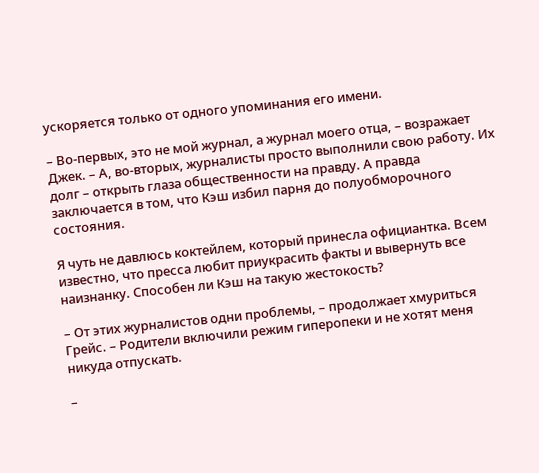ускоряется только от одного упоминания его имени.

– Во-первых, это не мой журнал, а журнал моего отца, – возражает Джек. – А, во-вторых, журналисты просто выполнили свою работу. Их долг – открыть глаза общественности на правду. А правда заключается в том, что Кэш избил парня до полуобморочного состояния.

Я чуть не давлюсь коктейлем, который принесла официантка. Всем известно, что пресса любит приукрасить факты и вывернуть все наизнанку. Способен ли Кэш на такую жестокость?

– От этих журналистов одни проблемы, – продолжает хмуриться Грейс. – Родители включили режим гиперопеки и не хотят меня никуда отпускать.

–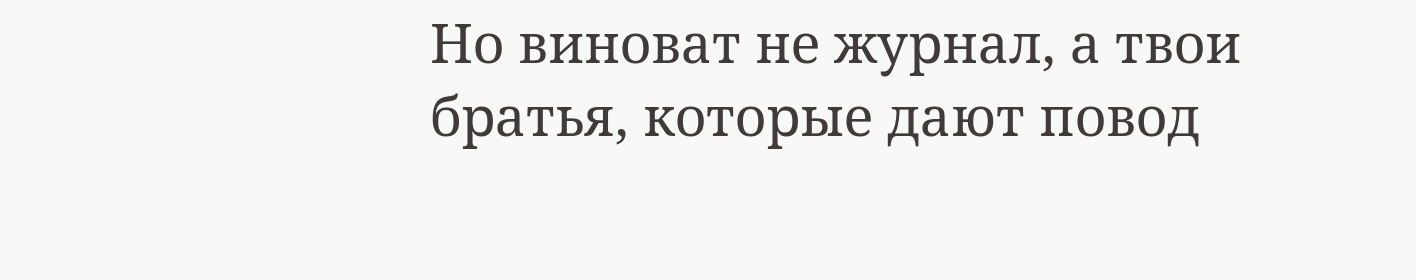Но виноват не журнал, а твои братья, которые дают повод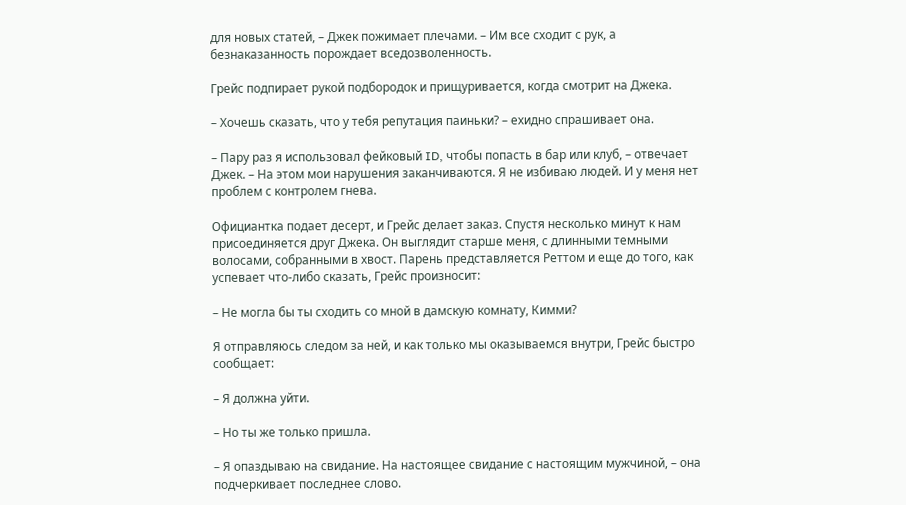для новых статей, – Джек пожимает плечами. – Им все сходит с рук, а безнаказанность порождает вседозволенность.

Грейс подпирает рукой подбородок и прищуривается, когда смотрит на Джека.

– Хочешь сказать, что у тебя репутация паиньки? – ехидно спрашивает она.

– Пару раз я использовал фейковый ID, чтобы попасть в бар или клуб, – отвечает Джек. – На этом мои нарушения заканчиваются. Я не избиваю людей. И у меня нет проблем с контролем гнева.

Официантка подает десерт, и Грейс делает заказ. Спустя несколько минут к нам присоединяется друг Джека. Он выглядит старше меня, с длинными темными волосами, собранными в хвост. Парень представляется Реттом и еще до того, как успевает что-либо сказать, Грейс произносит:

– Не могла бы ты сходить со мной в дамскую комнату, Кимми?

Я отправляюсь следом за ней, и как только мы оказываемся внутри, Грейс быстро сообщает:

– Я должна уйти.

– Но ты же только пришла.

– Я опаздываю на свидание. На настоящее свидание с настоящим мужчиной, – она подчеркивает последнее слово.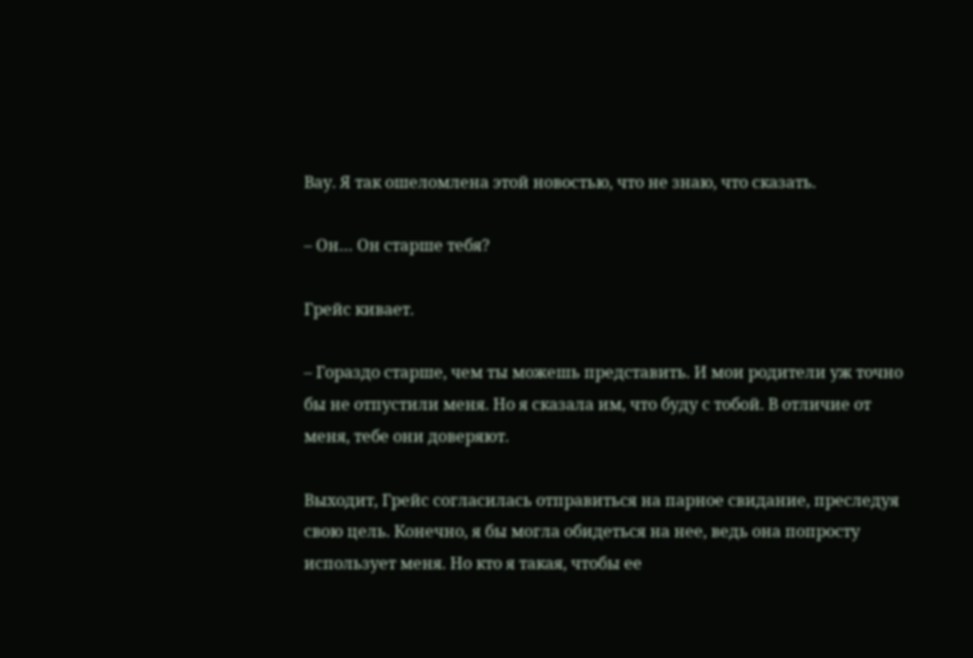Вау. Я так ошеломлена этой новостью, что не знаю, что сказать.

– Он… Он старше тебя?

Грейс кивает.

– Гораздо старше, чем ты можешь представить. И мои родители уж точно бы не отпустили меня. Но я сказала им, что буду с тобой. В отличие от меня, тебе они доверяют.

Выходит, Грейс согласилась отправиться на парное свидание, преследуя свою цель. Конечно, я бы могла обидеться на нее, ведь она попросту использует меня. Но кто я такая, чтобы ее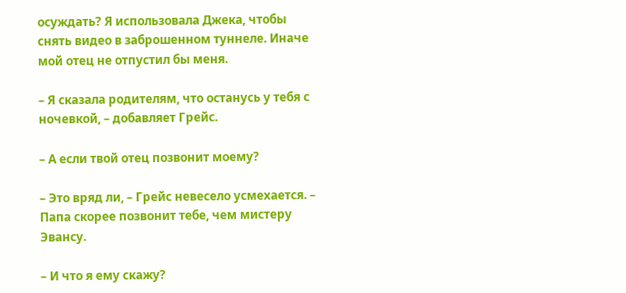осуждать? Я использовала Джека, чтобы снять видео в заброшенном туннеле. Иначе мой отец не отпустил бы меня.

– Я сказала родителям, что останусь у тебя с ночевкой, – добавляет Грейс.

– А если твой отец позвонит моему?

– Это вряд ли, – Грейс невесело усмехается. – Папа скорее позвонит тебе, чем мистеру Эвансу.

– И что я ему скажу?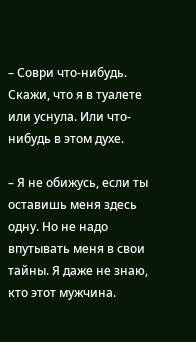– Соври что-нибудь. Скажи, что я в туалете или уснула. Или что-нибудь в этом духе.

– Я не обижусь, если ты оставишь меня здесь одну. Но не надо впутывать меня в свои тайны. Я даже не знаю, кто этот мужчина.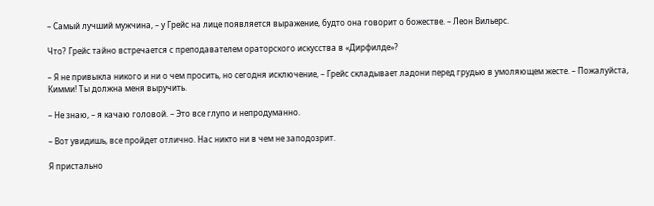– Самый лучший мужчина, – у Грейс на лице появляется выражение, будто она говорит о божестве. – Леон Вильерс.

Что? Грейс тайно встречается с преподавателем ораторского искусства в «Дирфилде»?

– Я не привыкла никого и ни о чем просить, но сегодня исключение, – Грейс складывает ладони перед грудью в умоляющем жесте. – Пожалуйста, Кимми! Ты должна меня выручить.

– Не знаю, – я качаю головой. – Это все глупо и непродуманно.

– Вот увидишь, все пройдет отлично. Нас никто ни в чем не заподозрит.

Я пристально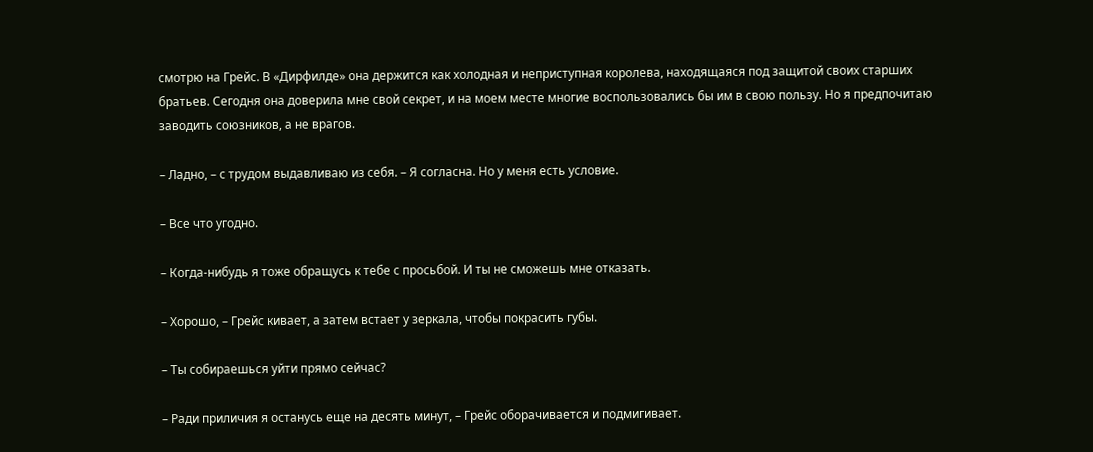смотрю на Грейс. В «Дирфилде» она держится как холодная и неприступная королева, находящаяся под защитой своих старших братьев. Сегодня она доверила мне свой секрет, и на моем месте многие воспользовались бы им в свою пользу. Но я предпочитаю заводить союзников, а не врагов.

– Ладно, – с трудом выдавливаю из себя. – Я согласна. Но у меня есть условие.

– Все что угодно.

– Когда-нибудь я тоже обращусь к тебе с просьбой. И ты не сможешь мне отказать.

– Хорошо, – Грейс кивает, а затем встает у зеркала, чтобы покрасить губы.

– Ты собираешься уйти прямо сейчас?

– Ради приличия я останусь еще на десять минут, – Грейс оборачивается и подмигивает.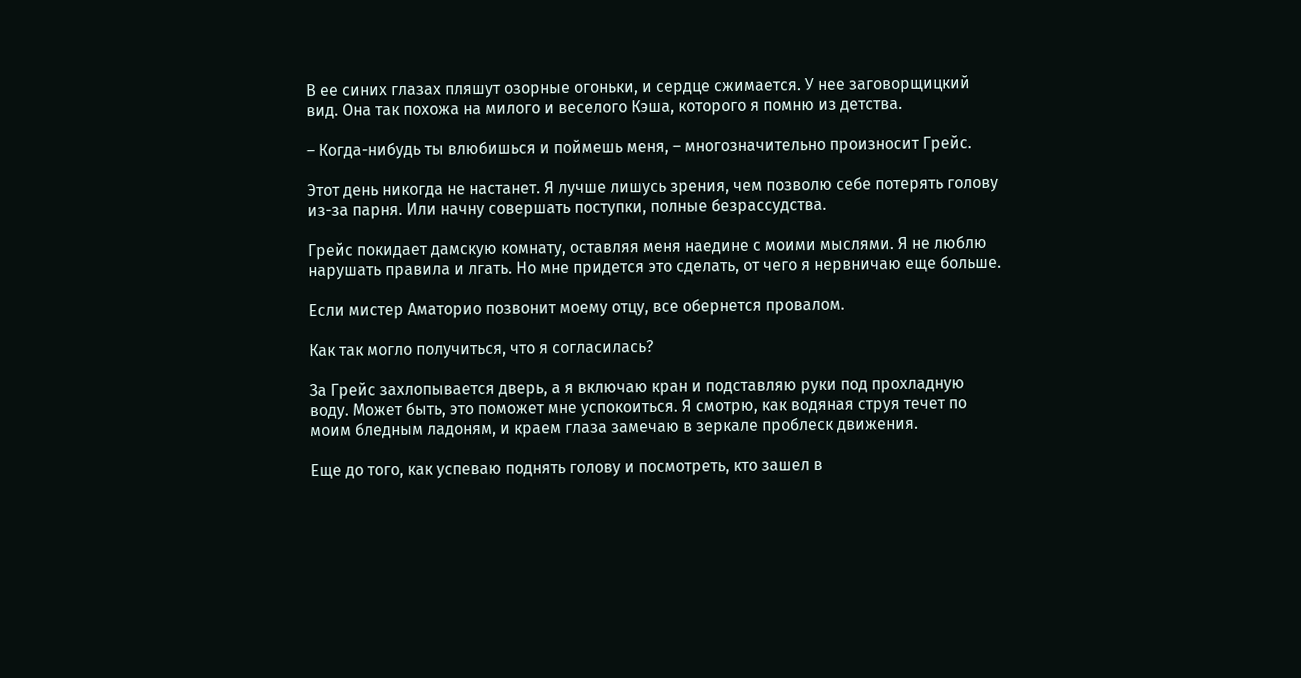В ее синих глазах пляшут озорные огоньки, и сердце сжимается. У нее заговорщицкий вид. Она так похожа на милого и веселого Кэша, которого я помню из детства.

– Когда-нибудь ты влюбишься и поймешь меня, – многозначительно произносит Грейс.

Этот день никогда не настанет. Я лучше лишусь зрения, чем позволю себе потерять голову из-за парня. Или начну совершать поступки, полные безрассудства.

Грейс покидает дамскую комнату, оставляя меня наедине с моими мыслями. Я не люблю нарушать правила и лгать. Но мне придется это сделать, от чего я нервничаю еще больше.

Если мистер Аматорио позвонит моему отцу, все обернется провалом.

Как так могло получиться, что я согласилась?

За Грейс захлопывается дверь, а я включаю кран и подставляю руки под прохладную воду. Может быть, это поможет мне успокоиться. Я смотрю, как водяная струя течет по моим бледным ладоням, и краем глаза замечаю в зеркале проблеск движения.

Еще до того, как успеваю поднять голову и посмотреть, кто зашел в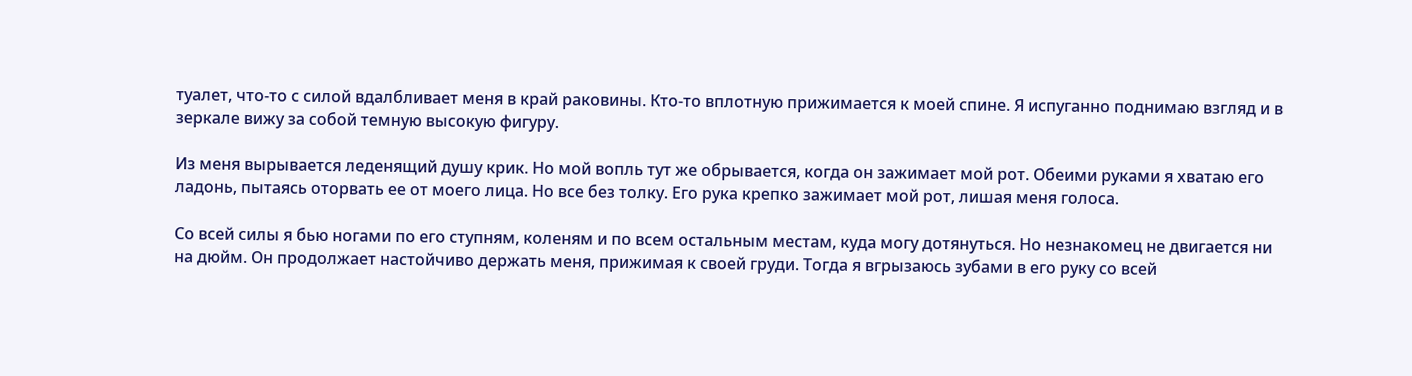туалет, что-то с силой вдалбливает меня в край раковины. Кто-то вплотную прижимается к моей спине. Я испуганно поднимаю взгляд и в зеркале вижу за собой темную высокую фигуру.

Из меня вырывается леденящий душу крик. Но мой вопль тут же обрывается, когда он зажимает мой рот. Обеими руками я хватаю его ладонь, пытаясь оторвать ее от моего лица. Но все без толку. Его рука крепко зажимает мой рот, лишая меня голоса.

Со всей силы я бью ногами по его ступням, коленям и по всем остальным местам, куда могу дотянуться. Но незнакомец не двигается ни на дюйм. Он продолжает настойчиво держать меня, прижимая к своей груди. Тогда я вгрызаюсь зубами в его руку со всей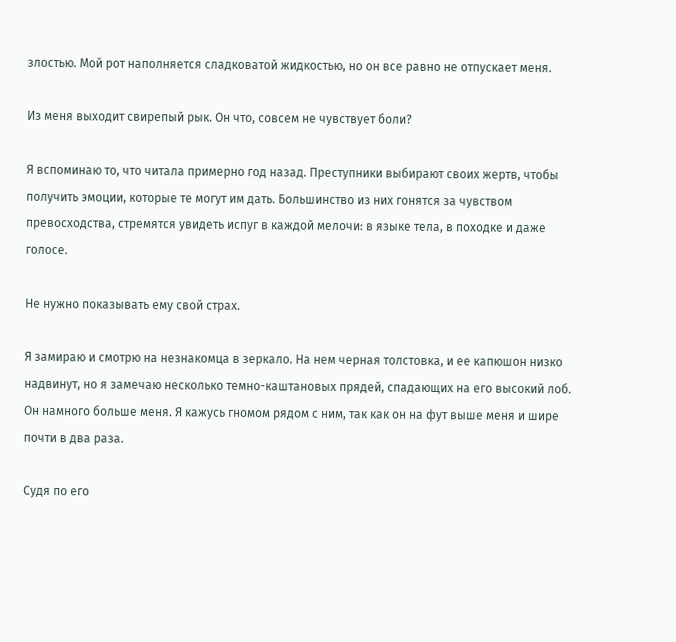злостью. Мой рот наполняется сладковатой жидкостью, но он все равно не отпускает меня.

Из меня выходит свирепый рык. Он что, совсем не чувствует боли?

Я вспоминаю то, что читала примерно год назад. Преступники выбирают своих жертв, чтобы получить эмоции, которые те могут им дать. Большинство из них гонятся за чувством превосходства, стремятся увидеть испуг в каждой мелочи: в языке тела, в походке и даже голосе.

Не нужно показывать ему свой страх.

Я замираю и смотрю на незнакомца в зеркало. На нем черная толстовка, и ее капюшон низко надвинут, но я замечаю несколько темно-каштановых прядей, спадающих на его высокий лоб. Он намного больше меня. Я кажусь гномом рядом с ним, так как он на фут выше меня и шире почти в два раза.

Судя по его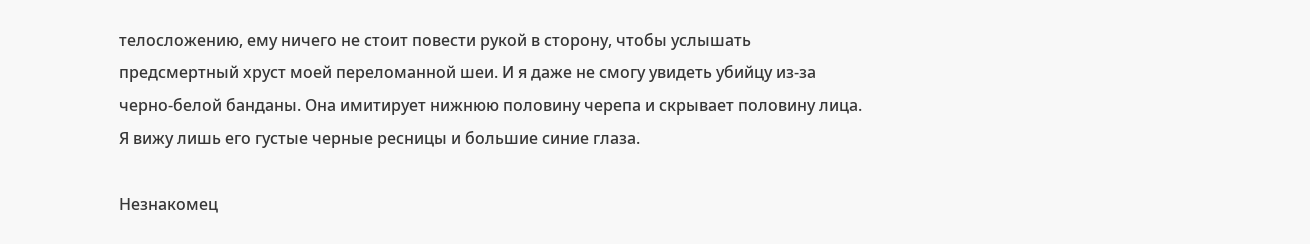телосложению, ему ничего не стоит повести рукой в сторону, чтобы услышать предсмертный хруст моей переломанной шеи. И я даже не смогу увидеть убийцу из-за черно-белой банданы. Она имитирует нижнюю половину черепа и скрывает половину лица. Я вижу лишь его густые черные ресницы и большие синие глаза.

Незнакомец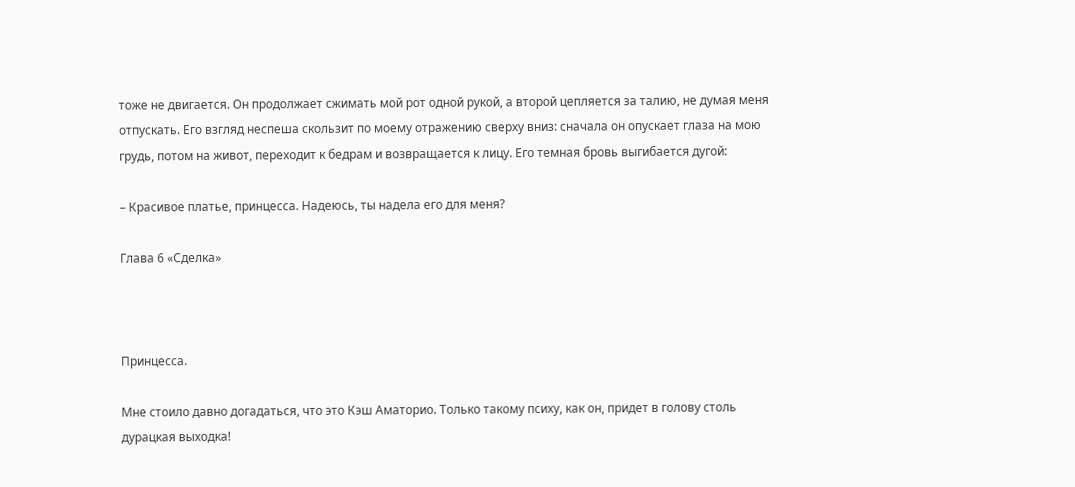тоже не двигается. Он продолжает сжимать мой рот одной рукой, а второй цепляется за талию, не думая меня отпускать. Его взгляд неспеша скользит по моему отражению сверху вниз: сначала он опускает глаза на мою грудь, потом на живот, переходит к бедрам и возвращается к лицу. Его темная бровь выгибается дугой:

– Красивое платье, принцесса. Надеюсь, ты надела его для меня?

Глава 6 «Сделка»



Принцесса.

Мне стоило давно догадаться, что это Кэш Аматорио. Только такому психу, как он, придет в голову столь дурацкая выходка!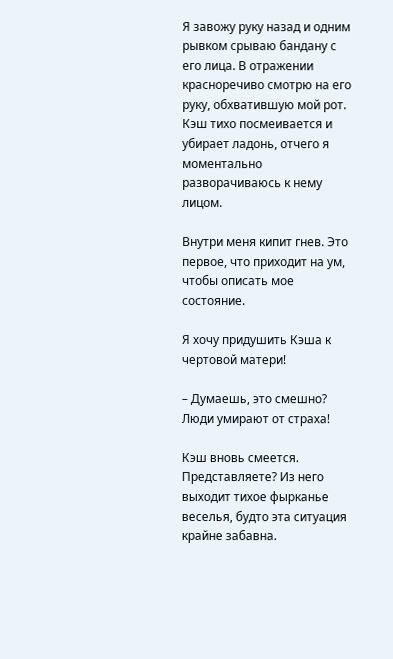Я завожу руку назад и одним рывком срываю бандану с его лица. В отражении красноречиво смотрю на его руку, обхватившую мой рот. Кэш тихо посмеивается и убирает ладонь, отчего я моментально разворачиваюсь к нему лицом.

Внутри меня кипит гнев. Это первое, что приходит на ум, чтобы описать мое состояние.

Я хочу придушить Кэша к чертовой матери!

– Думаешь, это смешно? Люди умирают от страха!

Кэш вновь смеется. Представляете? Из него выходит тихое фырканье веселья, будто эта ситуация крайне забавна.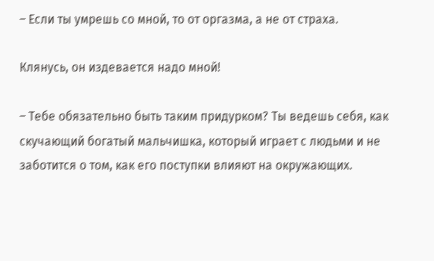– Если ты умрешь со мной, то от оргазма, а не от страха.

Клянусь, он издевается надо мной!

– Тебе обязательно быть таким придурком? Ты ведешь себя, как скучающий богатый мальчишка, который играет с людьми и не заботится о том, как его поступки влияют на окружающих.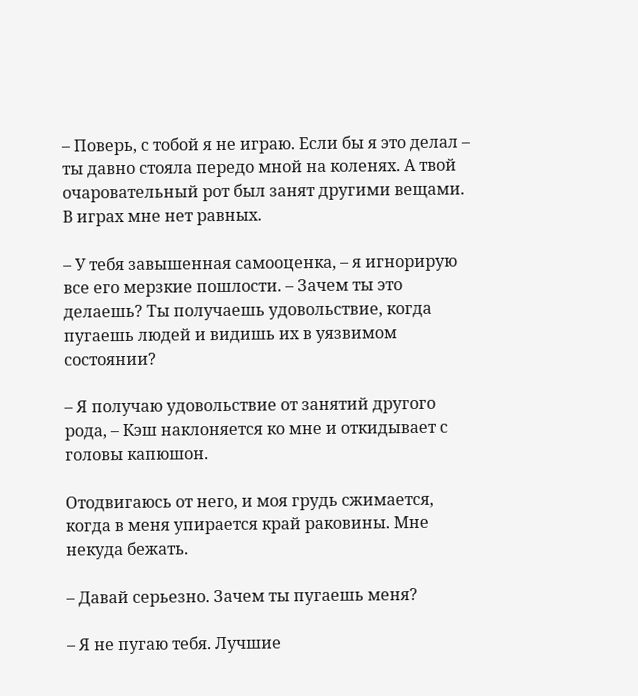– Поверь, с тобой я не играю. Если бы я это делал – ты давно стояла передо мной на коленях. А твой очаровательный рот был занят другими вещами. В играх мне нет равных.

– У тебя завышенная самооценка, – я игнорирую все его мерзкие пошлости. – Зачем ты это делаешь? Ты получаешь удовольствие, когда пугаешь людей и видишь их в уязвимом состоянии?

– Я получаю удовольствие от занятий другого рода, – Кэш наклоняется ко мне и откидывает с головы капюшон.

Отодвигаюсь от него, и моя грудь сжимается, когда в меня упирается край раковины. Мне некуда бежать.

– Давай серьезно. Зачем ты пугаешь меня?

– Я не пугаю тебя. Лучшие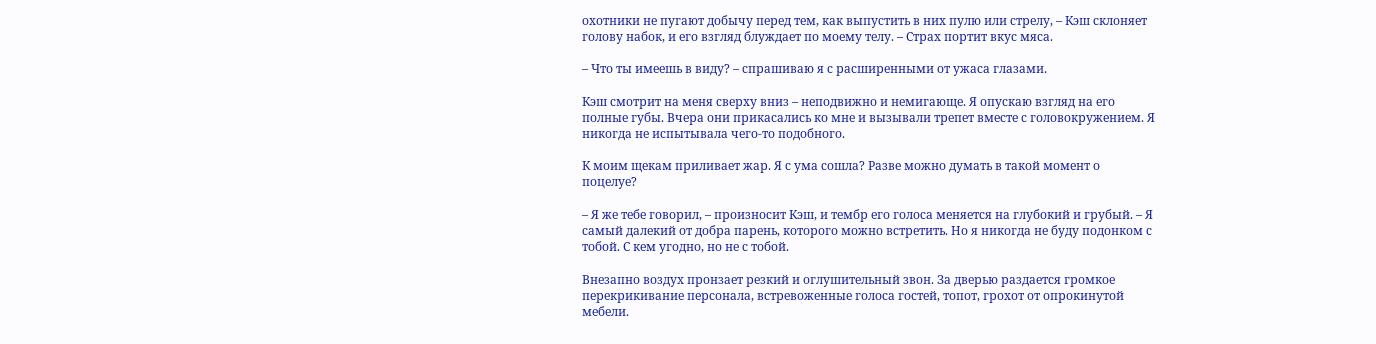охотники не пугают добычу перед тем, как выпустить в них пулю или стрелу, – Кэш склоняет голову набок, и его взгляд блуждает по моему телу. – Страх портит вкус мяса.

– Что ты имеешь в виду? – спрашиваю я с расширенными от ужаса глазами.

Кэш смотрит на меня сверху вниз – неподвижно и немигающе. Я опускаю взгляд на его полные губы. Вчера они прикасались ко мне и вызывали трепет вместе с головокружением. Я никогда не испытывала чего-то подобного.

К моим щекам приливает жар. Я с ума сошла? Разве можно думать в такой момент о поцелуе?

– Я же тебе говорил, – произносит Кэш, и тембр его голоса меняется на глубокий и грубый. – Я самый далекий от добра парень, которого можно встретить. Но я никогда не буду подонком с тобой. С кем угодно, но не с тобой.

Внезапно воздух пронзает резкий и оглушительный звон. За дверью раздается громкое перекрикивание персонала, встревоженные голоса гостей, топот, грохот от опрокинутой мебели.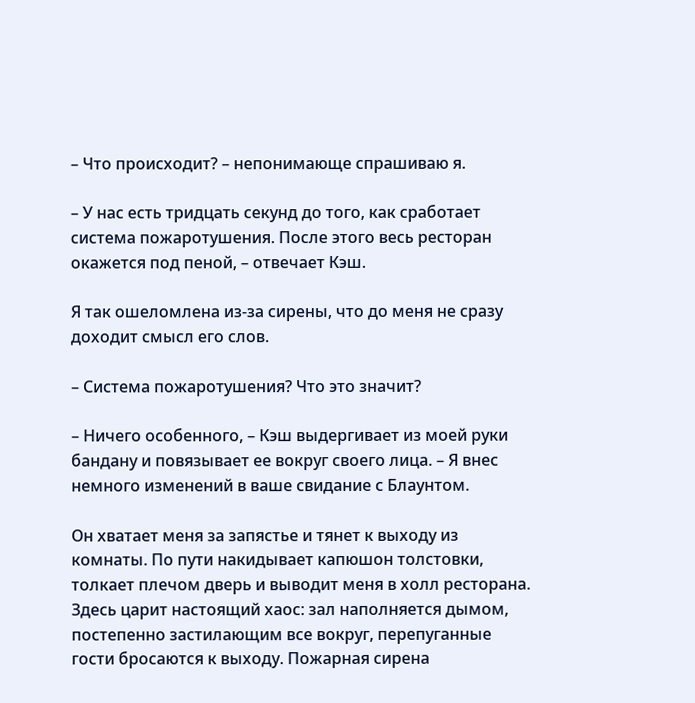– Что происходит? – непонимающе спрашиваю я.

– У нас есть тридцать секунд до того, как сработает система пожаротушения. После этого весь ресторан окажется под пеной, – отвечает Кэш.

Я так ошеломлена из-за сирены, что до меня не сразу доходит смысл его слов.

– Система пожаротушения? Что это значит?

– Ничего особенного, – Кэш выдергивает из моей руки бандану и повязывает ее вокруг своего лица. – Я внес немного изменений в ваше свидание с Блаунтом.

Он хватает меня за запястье и тянет к выходу из комнаты. По пути накидывает капюшон толстовки, толкает плечом дверь и выводит меня в холл ресторана. Здесь царит настоящий хаос: зал наполняется дымом, постепенно застилающим все вокруг, перепуганные гости бросаются к выходу. Пожарная сирена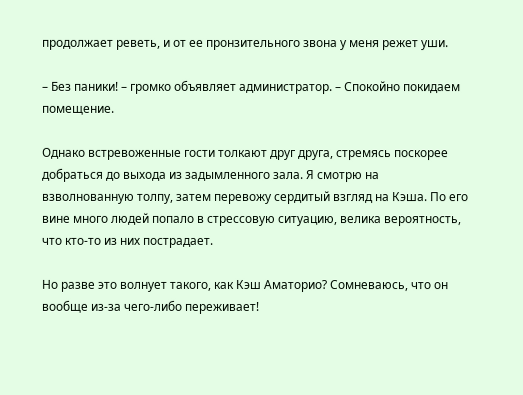продолжает реветь, и от ее пронзительного звона у меня режет уши.

– Без паники! – громко объявляет администратор. – Спокойно покидаем помещение.

Однако встревоженные гости толкают друг друга, стремясь поскорее добраться до выхода из задымленного зала. Я смотрю на взволнованную толпу, затем перевожу сердитый взгляд на Кэша. По его вине много людей попало в стрессовую ситуацию, велика вероятность, что кто-то из них пострадает.

Но разве это волнует такого, как Кэш Аматорио? Сомневаюсь, что он вообще из-за чего-либо переживает!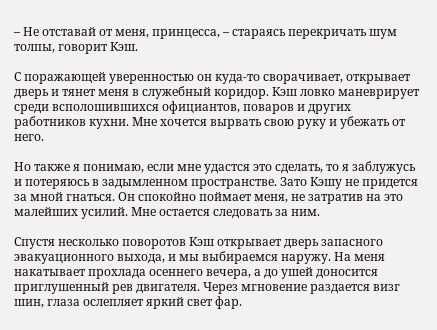– Не отставай от меня, принцесса, – стараясь перекричать шум толпы, говорит Кэш.

С поражающей уверенностью он куда-то сворачивает, открывает дверь и тянет меня в служебный коридор. Кэш ловко маневрирует среди всполошившихся официантов, поваров и других работников кухни. Мне хочется вырвать свою руку и убежать от него.

Но также я понимаю, если мне удастся это сделать, то я заблужусь и потеряюсь в задымленном пространстве. Зато Кэшу не придется за мной гнаться. Он спокойно поймает меня, не затратив на это малейших усилий. Мне остается следовать за ним.

Спустя несколько поворотов Кэш открывает дверь запасного эвакуационного выхода, и мы выбираемся наружу. На меня накатывает прохлада осеннего вечера, а до ушей доносится приглушенный рев двигателя. Через мгновение раздается визг шин, глаза ослепляет яркий свет фар.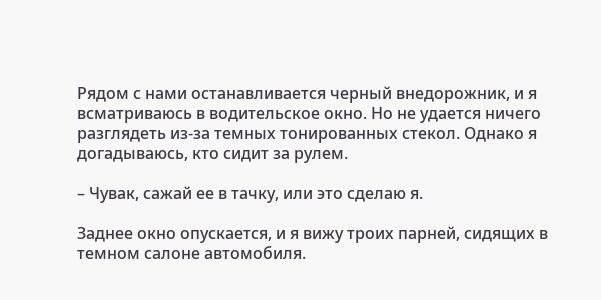Рядом с нами останавливается черный внедорожник, и я всматриваюсь в водительское окно. Но не удается ничего разглядеть из-за темных тонированных стекол. Однако я догадываюсь, кто сидит за рулем.

– Чувак, сажай ее в тачку, или это сделаю я.

Заднее окно опускается, и я вижу троих парней, сидящих в темном салоне автомобиля.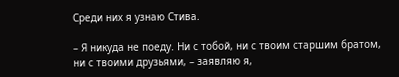Среди них я узнаю Стива.

– Я никуда не поеду. Ни с тобой, ни с твоим старшим братом, ни с твоими друзьями, – заявляю я,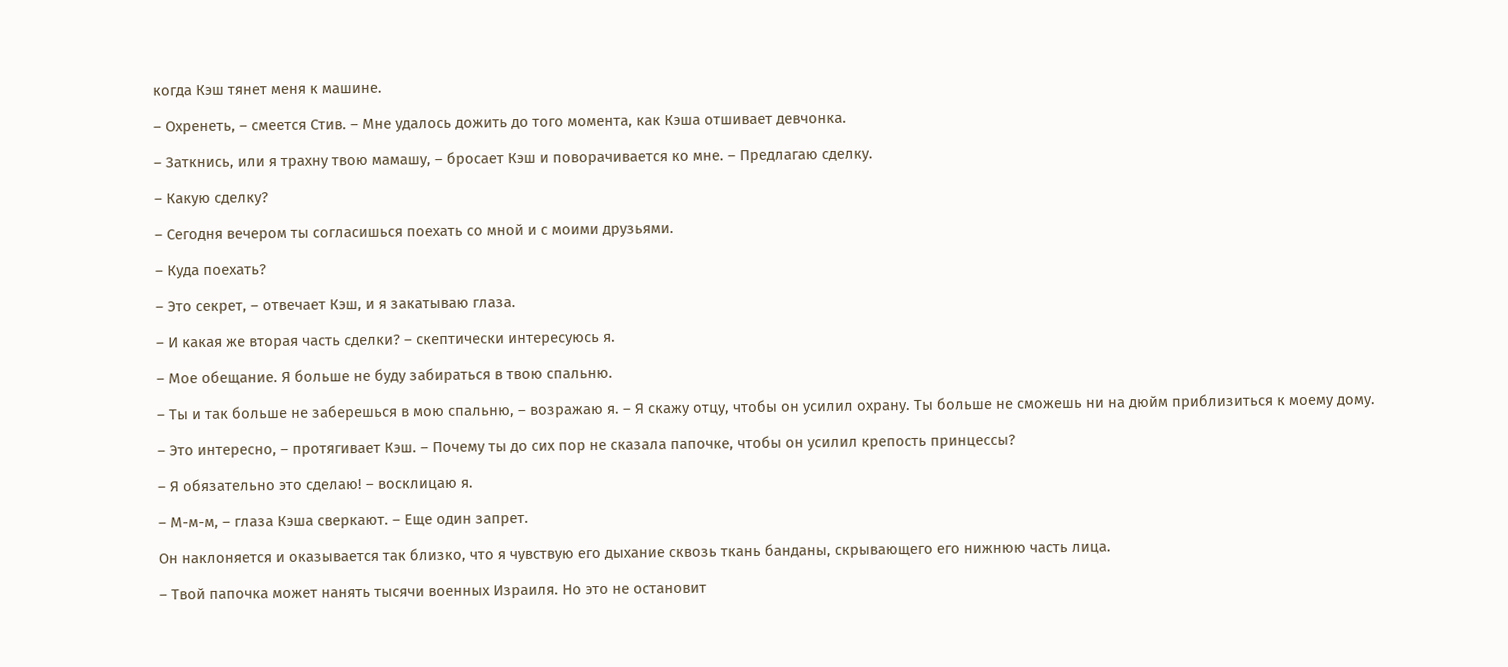когда Кэш тянет меня к машине.

– Охренеть, – смеется Стив. – Мне удалось дожить до того момента, как Кэша отшивает девчонка.

– Заткнись, или я трахну твою мамашу, – бросает Кэш и поворачивается ко мне. – Предлагаю сделку.

– Какую сделку?

– Сегодня вечером ты согласишься поехать со мной и с моими друзьями.

– Куда поехать?

– Это секрет, – отвечает Кэш, и я закатываю глаза.

– И какая же вторая часть сделки? – скептически интересуюсь я.

– Мое обещание. Я больше не буду забираться в твою спальню.

– Ты и так больше не заберешься в мою спальню, – возражаю я. – Я скажу отцу, чтобы он усилил охрану. Ты больше не сможешь ни на дюйм приблизиться к моему дому.

– Это интересно, – протягивает Кэш. – Почему ты до сих пор не сказала папочке, чтобы он усилил крепость принцессы?

– Я обязательно это сделаю! – восклицаю я.

– М-м-м, – глаза Кэша сверкают. – Еще один запрет.

Он наклоняется и оказывается так близко, что я чувствую его дыхание сквозь ткань банданы, скрывающего его нижнюю часть лица.

– Твой папочка может нанять тысячи военных Израиля. Но это не остановит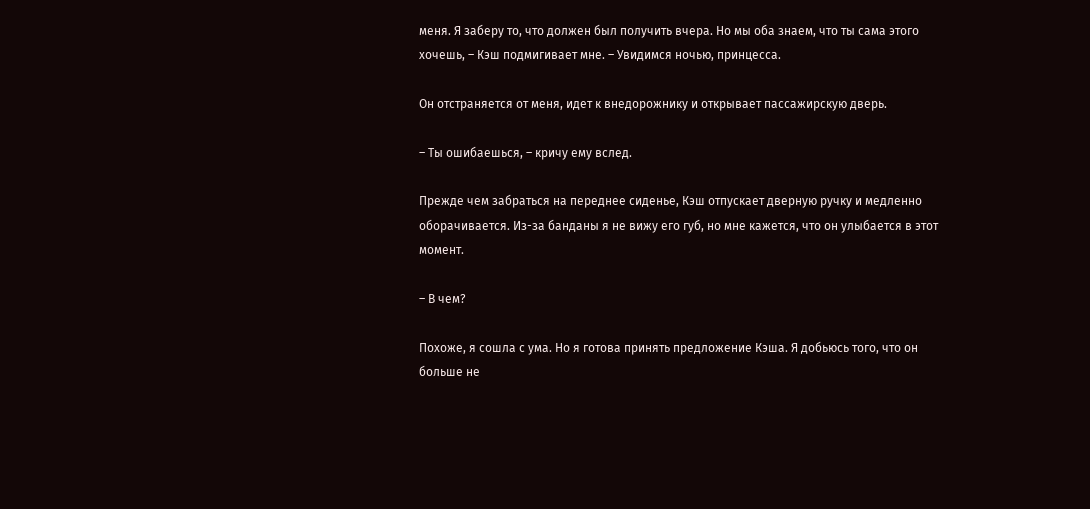меня. Я заберу то, что должен был получить вчера. Но мы оба знаем, что ты сама этого хочешь, – Кэш подмигивает мне. – Увидимся ночью, принцесса.

Он отстраняется от меня, идет к внедорожнику и открывает пассажирскую дверь.

– Ты ошибаешься, – кричу ему вслед.

Прежде чем забраться на переднее сиденье, Кэш отпускает дверную ручку и медленно оборачивается. Из-за банданы я не вижу его губ, но мне кажется, что он улыбается в этот момент.

– В чем?

Похоже, я сошла с ума. Но я готова принять предложение Кэша. Я добьюсь того, что он больше не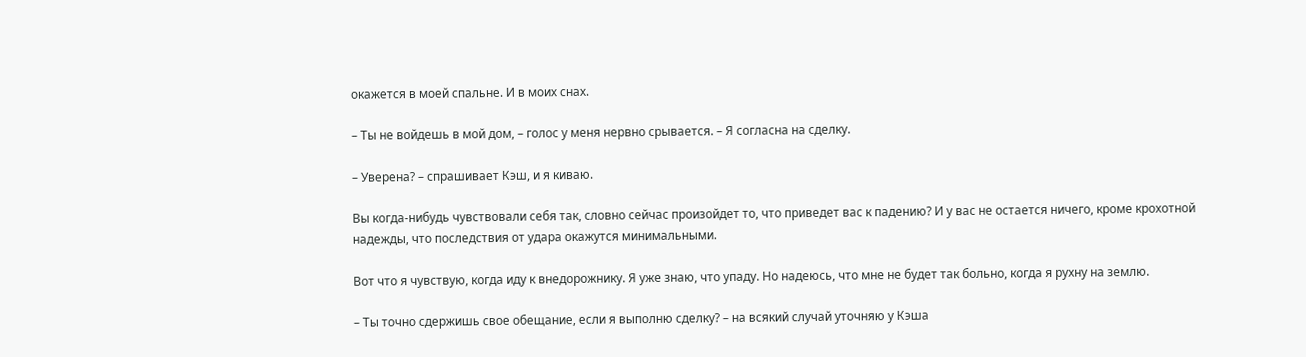окажется в моей спальне. И в моих снах.

– Ты не войдешь в мой дом, – голос у меня нервно срывается. – Я согласна на сделку.

– Уверена? – спрашивает Кэш, и я киваю.

Вы когда-нибудь чувствовали себя так, словно сейчас произойдет то, что приведет вас к падению? И у вас не остается ничего, кроме крохотной надежды, что последствия от удара окажутся минимальными.

Вот что я чувствую, когда иду к внедорожнику. Я уже знаю, что упаду. Но надеюсь, что мне не будет так больно, когда я рухну на землю.

– Ты точно сдержишь свое обещание, если я выполню сделку? – на всякий случай уточняю у Кэша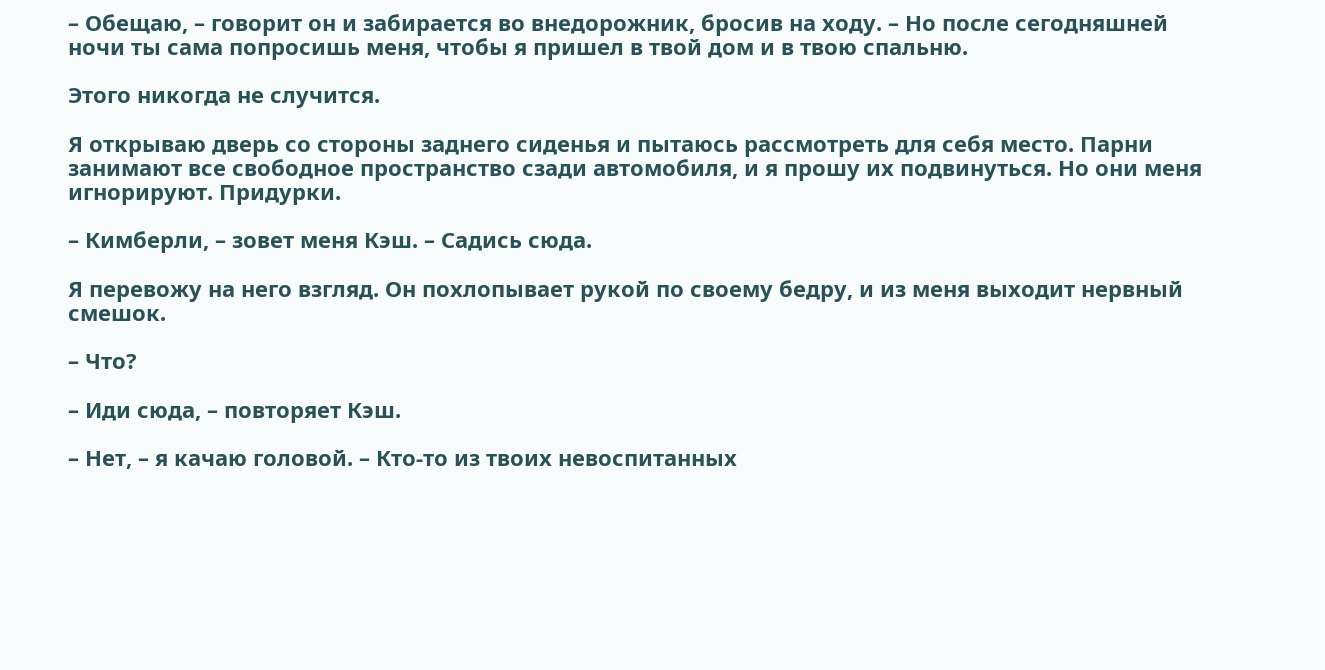– Обещаю, – говорит он и забирается во внедорожник, бросив на ходу. – Но после сегодняшней ночи ты сама попросишь меня, чтобы я пришел в твой дом и в твою спальню.

Этого никогда не случится.

Я открываю дверь со стороны заднего сиденья и пытаюсь рассмотреть для себя место. Парни занимают все свободное пространство сзади автомобиля, и я прошу их подвинуться. Но они меня игнорируют. Придурки.

– Кимберли, – зовет меня Кэш. – Садись сюда.

Я перевожу на него взгляд. Он похлопывает рукой по своему бедру, и из меня выходит нервный смешок.

– Что?

– Иди сюда, – повторяет Кэш.

– Нет, – я качаю головой. – Кто-то из твоих невоспитанных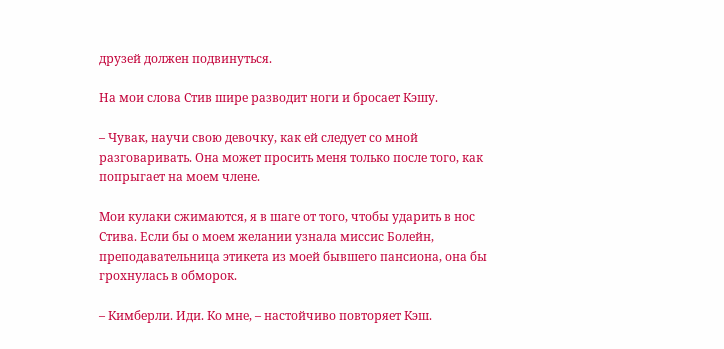друзей должен подвинуться.

На мои слова Стив шире разводит ноги и бросает Кэшу.

– Чувак, научи свою девочку, как ей следует со мной разговаривать. Она может просить меня только после того, как попрыгает на моем члене.

Мои кулаки сжимаются, я в шаге от того, чтобы ударить в нос Стива. Если бы о моем желании узнала миссис Болейн, преподавательница этикета из моей бывшего пансиона, она бы грохнулась в обморок.

– Кимберли. Иди. Ко мне, – настойчиво повторяет Кэш.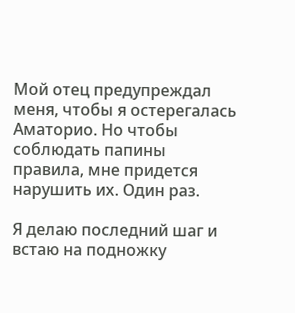Мой отец предупреждал меня, чтобы я остерегалась Аматорио. Но чтобы соблюдать папины правила, мне придется нарушить их. Один раз.

Я делаю последний шаг и встаю на подножку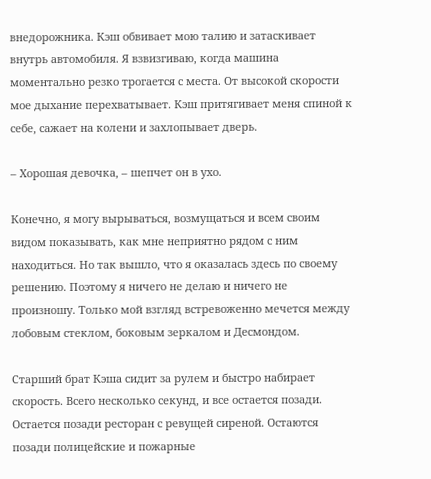внедорожника. Кэш обвивает мою талию и затаскивает внутрь автомобиля. Я взвизгиваю, когда машина моментально резко трогается с места. От высокой скорости мое дыхание перехватывает. Кэш притягивает меня спиной к себе, сажает на колени и захлопывает дверь.

– Хорошая девочка, – шепчет он в ухо.

Конечно, я могу вырываться, возмущаться и всем своим видом показывать, как мне неприятно рядом с ним находиться. Но так вышло, что я оказалась здесь по своему решению. Поэтому я ничего не делаю и ничего не произношу. Только мой взгляд встревоженно мечется между лобовым стеклом, боковым зеркалом и Десмондом.

Старший брат Кэша сидит за рулем и быстро набирает скорость. Всего несколько секунд, и все остается позади. Остается позади ресторан с ревущей сиреной. Остаются позади полицейские и пожарные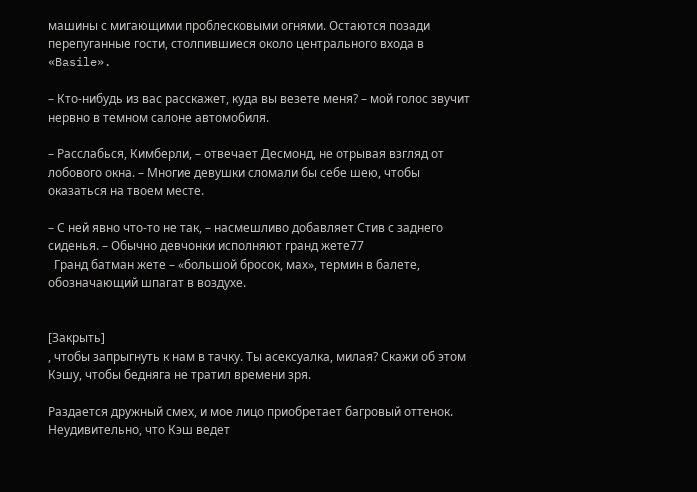машины с мигающими проблесковыми огнями. Остаются позади перепуганные гости, столпившиеся около центрального входа в «Basile».

– Кто-нибудь из вас расскажет, куда вы везете меня? – мой голос звучит нервно в темном салоне автомобиля.

– Расслабься, Кимберли, – отвечает Десмонд, не отрывая взгляд от лобового окна. – Многие девушки сломали бы себе шею, чтобы оказаться на твоем месте.

– С ней явно что-то не так, – насмешливо добавляет Стив с заднего сиденья. – Обычно девчонки исполняют гранд жете77
  Гранд батман жете – «большой бросок, мах», термин в балете, обозначающий шпагат в воздухе.


[Закрыть]
, чтобы запрыгнуть к нам в тачку. Ты асексуалка, милая? Скажи об этом Кэшу, чтобы бедняга не тратил времени зря.

Раздается дружный смех, и мое лицо приобретает багровый оттенок. Неудивительно, что Кэш ведет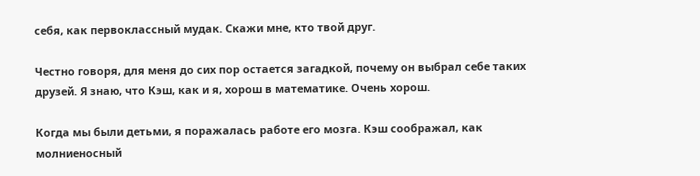себя, как первоклассный мудак. Скажи мне, кто твой друг.

Честно говоря, для меня до сих пор остается загадкой, почему он выбрал себе таких друзей. Я знаю, что Кэш, как и я, хорош в математике. Очень хорош.

Когда мы были детьми, я поражалась работе его мозга. Кэш соображал, как молниеносный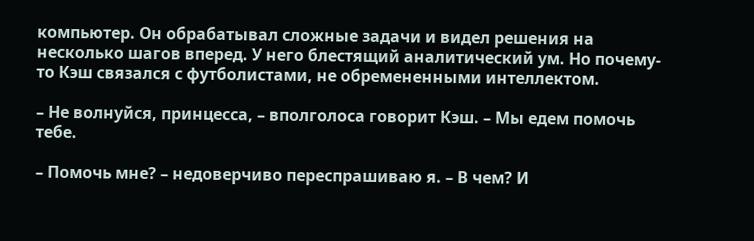компьютер. Он обрабатывал сложные задачи и видел решения на несколько шагов вперед. У него блестящий аналитический ум. Но почему-то Кэш связался с футболистами, не обремененными интеллектом.

– Не волнуйся, принцесса, – вполголоса говорит Кэш. – Мы едем помочь тебе.

– Помочь мне? – недоверчиво переспрашиваю я. – В чем? И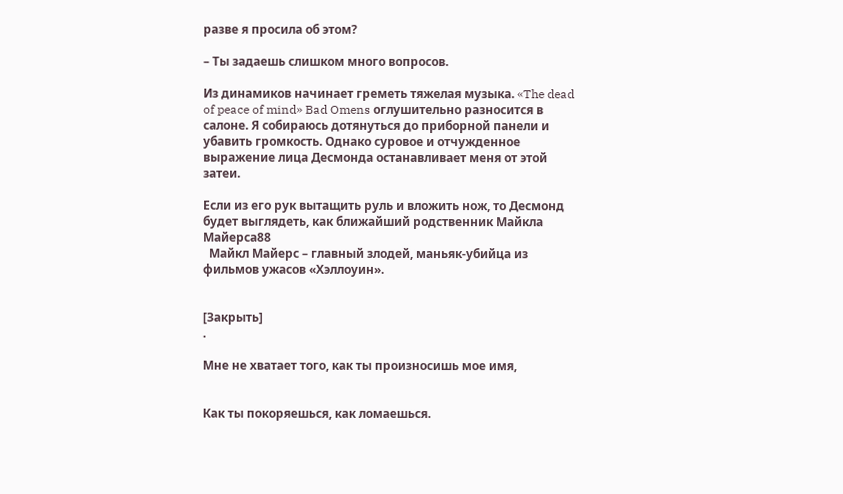разве я просила об этом?

– Ты задаешь слишком много вопросов.

Из динамиков начинает греметь тяжелая музыка. «The dead of peace of mind» Bad Omens оглушительно разносится в салоне. Я собираюсь дотянуться до приборной панели и убавить громкость. Однако суровое и отчужденное выражение лица Десмонда останавливает меня от этой затеи.

Если из его рук вытащить руль и вложить нож, то Десмонд будет выглядеть, как ближайший родственник Майкла Майерса88
  Майкл Майерс – главный злодей, маньяк-убийца из фильмов ужасов «Хэллоуин».


[Закрыть]
.

Мне не хватает того, как ты произносишь мое имя,


Как ты покоряешься, как ломаешься.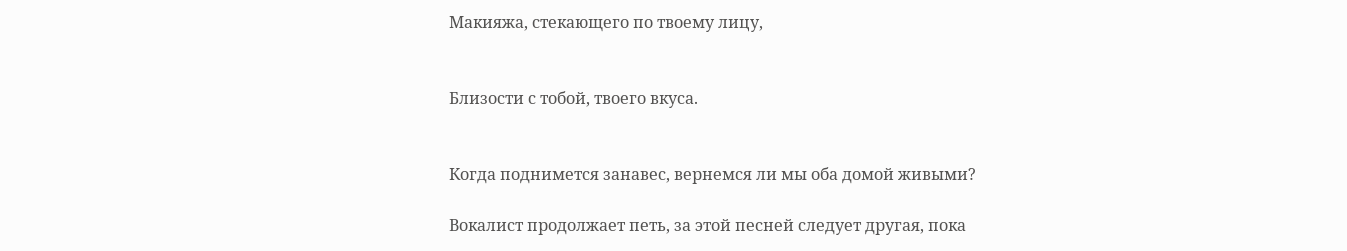Макияжа, стекающего по твоему лицу,


Близости с тобой, твоего вкуса.


Когда поднимется занавес, вернемся ли мы оба домой живыми?

Вокалист продолжает петь, за этой песней следует другая, пока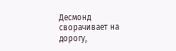Десмонд сворачивает на дорогу,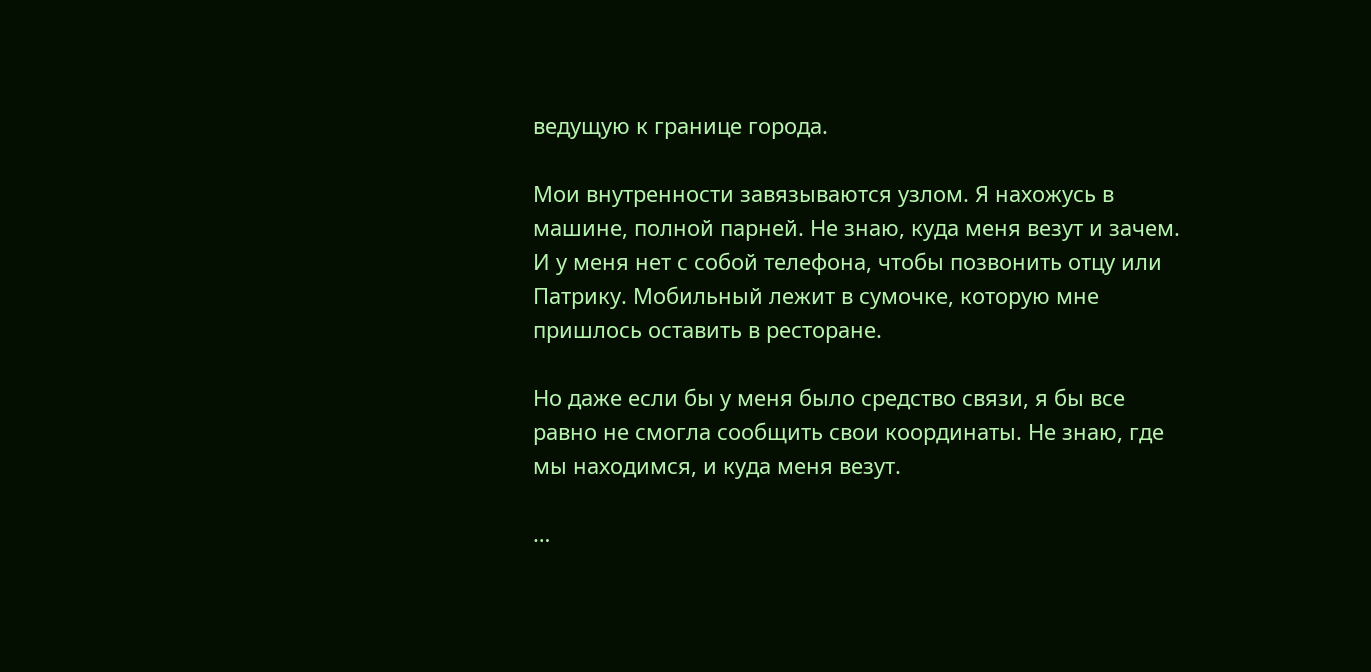ведущую к границе города.

Мои внутренности завязываются узлом. Я нахожусь в машине, полной парней. Не знаю, куда меня везут и зачем. И у меня нет с собой телефона, чтобы позвонить отцу или Патрику. Мобильный лежит в сумочке, которую мне пришлось оставить в ресторане.

Но даже если бы у меня было средство связи, я бы все равно не смогла сообщить свои координаты. Не знаю, где мы находимся, и куда меня везут.

…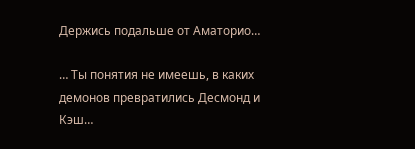Держись подальше от Аматорио…

… Ты понятия не имеешь, в каких демонов превратились Десмонд и Кэш…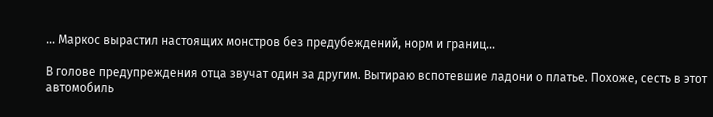… Маркос вырастил настоящих монстров без предубеждений, норм и границ…

В голове предупреждения отца звучат один за другим. Вытираю вспотевшие ладони о платье. Похоже, сесть в этот автомобиль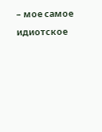– мое самое идиотское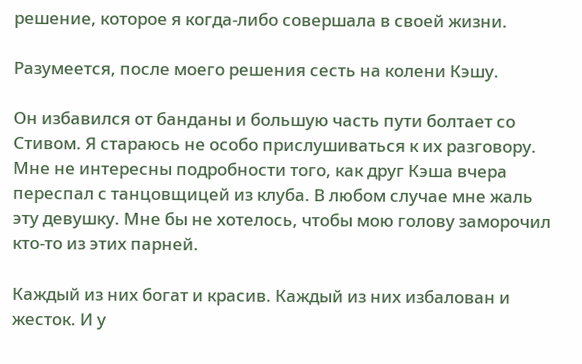решение, которое я когда-либо совершала в своей жизни.

Разумеется, после моего решения сесть на колени Кэшу.

Он избавился от банданы и большую часть пути болтает со Стивом. Я стараюсь не особо прислушиваться к их разговору. Мне не интересны подробности того, как друг Кэша вчера переспал с танцовщицей из клуба. В любом случае мне жаль эту девушку. Мне бы не хотелось, чтобы мою голову заморочил кто-то из этих парней.

Каждый из них богат и красив. Каждый из них избалован и жесток. И у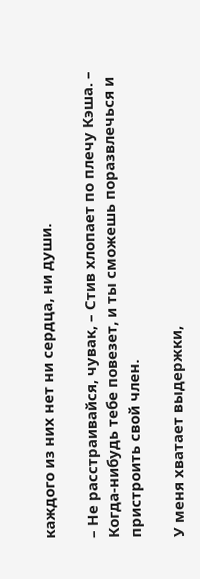каждого из них нет ни сердца, ни души.

– Не расстраивайся, чувак, – Стив хлопает по плечу Кэша. – Когда-нибудь тебе повезет, и ты сможешь поразвлечься и пристроить свой член.

У меня хватает выдержки,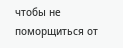чтобы не поморщиться от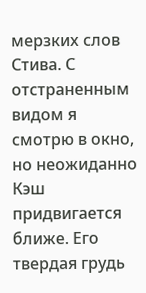мерзких слов Стива. С отстраненным видом я смотрю в окно, но неожиданно Кэш придвигается ближе. Его твердая грудь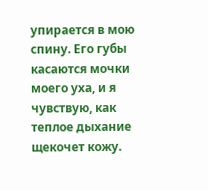упирается в мою спину. Его губы касаются мочки моего уха, и я чувствую, как теплое дыхание щекочет кожу.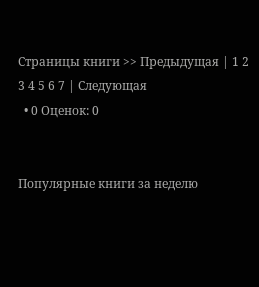Страницы книги >> Предыдущая | 1 2 3 4 5 6 7 | Следующая
  • 0 Оценок: 0


Популярные книги за неделю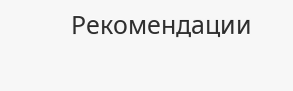Рекомендации